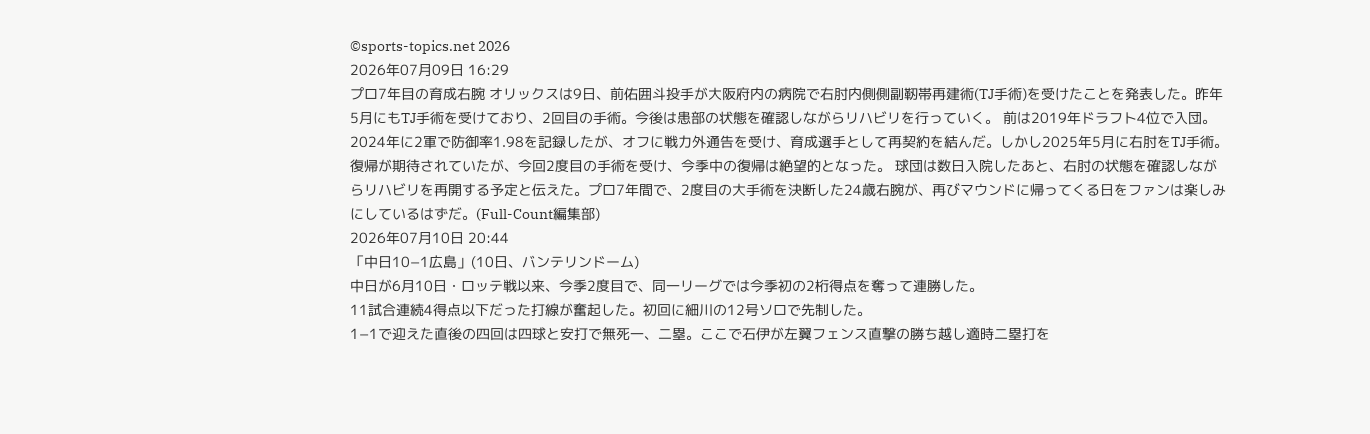©sports-topics.net 2026
2026年07月09日 16:29
プロ7年目の育成右腕 オリックスは9日、前佑囲斗投手が大阪府内の病院で右肘内側側副靭帯再建術(TJ手術)を受けたことを発表した。昨年5月にもTJ手術を受けており、2回目の手術。今後は患部の状態を確認しながらリハビリを行っていく。 前は2019年ドラフト4位で入団。2024年に2軍で防御率1.98を記録したが、オフに戦力外通告を受け、育成選手として再契約を結んだ。しかし2025年5月に右肘をTJ手術。復帰が期待されていたが、今回2度目の手術を受け、今季中の復帰は絶望的となった。 球団は数日入院したあと、右肘の状態を確認しながらリハビリを再開する予定と伝えた。プロ7年間で、2度目の大手術を決断した24歳右腕が、再びマウンドに帰ってくる日をファンは楽しみにしているはずだ。(Full-Count編集部)
2026年07月10日 20:44
「中日10−1広島」(10日、バンテリンドーム)
中日が6月10日・ロッテ戦以来、今季2度目で、同一リーグでは今季初の2桁得点を奪って連勝した。
11試合連続4得点以下だった打線が奮起した。初回に細川の12号ソロで先制した。
1−1で迎えた直後の四回は四球と安打で無死一、二塁。ここで石伊が左翼フェンス直撃の勝ち越し適時二塁打を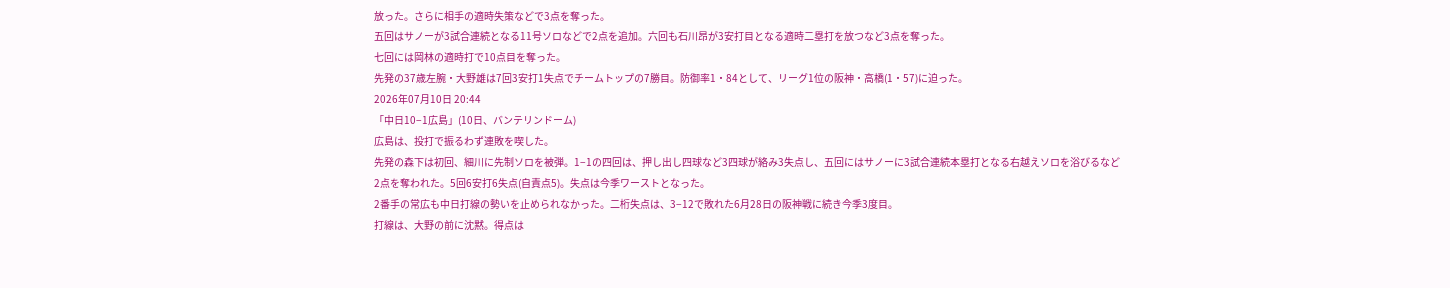放った。さらに相手の適時失策などで3点を奪った。
五回はサノーが3試合連続となる11号ソロなどで2点を追加。六回も石川昂が3安打目となる適時二塁打を放つなど3点を奪った。
七回には岡林の適時打で10点目を奪った。
先発の37歳左腕・大野雄は7回3安打1失点でチームトップの7勝目。防御率1・84として、リーグ1位の阪神・高橋(1・57)に迫った。
2026年07月10日 20:44
「中日10−1広島」(10日、バンテリンドーム)
広島は、投打で振るわず連敗を喫した。
先発の森下は初回、細川に先制ソロを被弾。1−1の四回は、押し出し四球など3四球が絡み3失点し、五回にはサノーに3試合連続本塁打となる右越えソロを浴びるなど2点を奪われた。5回6安打6失点(自責点5)。失点は今季ワーストとなった。
2番手の常広も中日打線の勢いを止められなかった。二桁失点は、3−12で敗れた6月28日の阪神戦に続き今季3度目。
打線は、大野の前に沈黙。得点は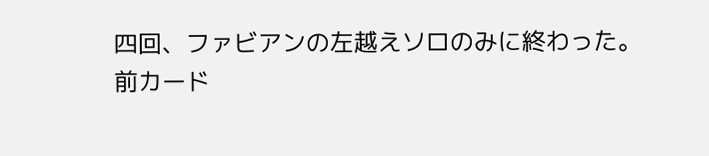四回、ファビアンの左越えソロのみに終わった。
前カード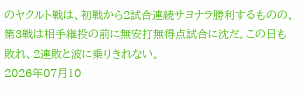のヤクルト戦は、初戦から2試合連続サヨナラ勝利するものの、第3戦は相手継投の前に無安打無得点試合に沈だ。この日も敗れ、2連敗と波に乗りきれない。
2026年07月10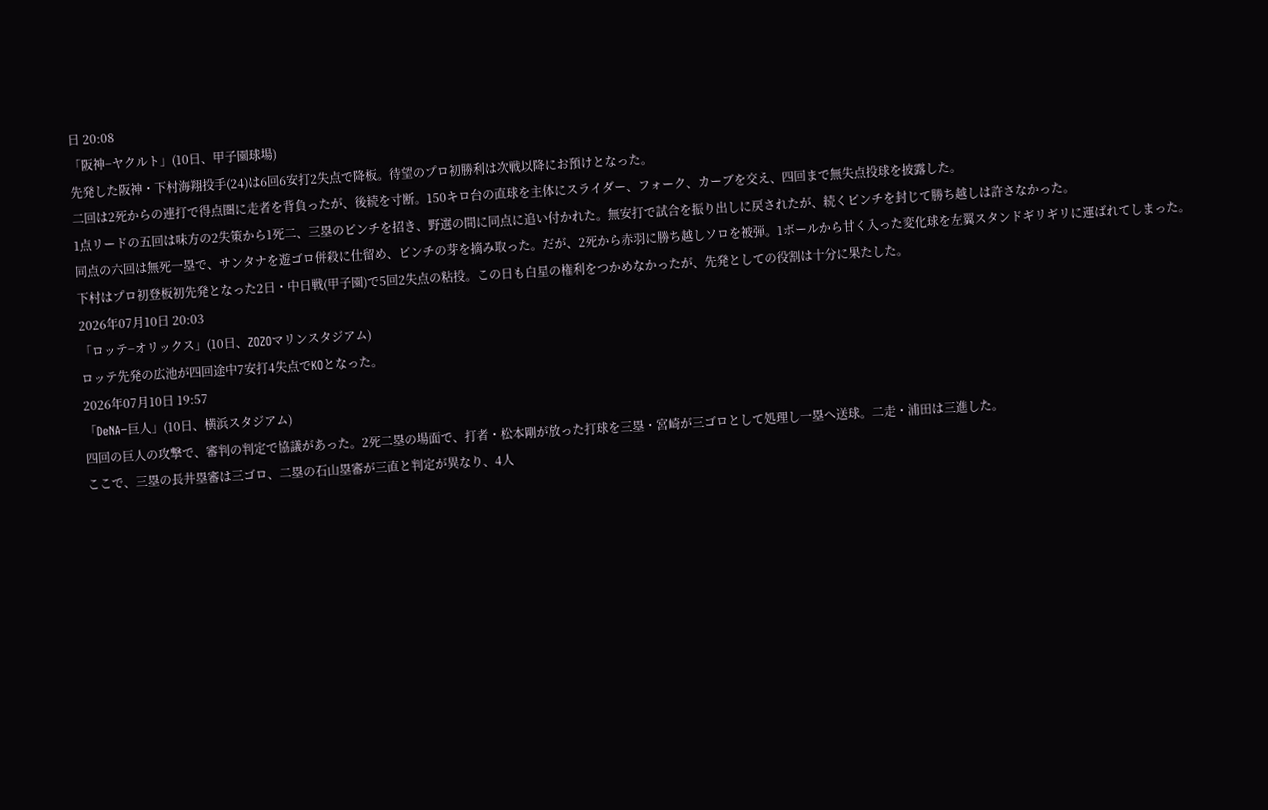日 20:08
「阪神−ヤクルト」(10日、甲子園球場)
先発した阪神・下村海翔投手(24)は6回6安打2失点で降板。待望のプロ初勝利は次戦以降にお預けとなった。
二回は2死からの連打で得点圏に走者を背負ったが、後続を寸断。150キロ台の直球を主体にスライダー、フォーク、カーブを交え、四回まで無失点投球を披露した。
1点リードの五回は味方の2失策から1死二、三塁のピンチを招き、野選の間に同点に追い付かれた。無安打で試合を振り出しに戻されたが、続くピンチを封じて勝ち越しは許さなかった。
同点の六回は無死一塁で、サンタナを遊ゴロ併殺に仕留め、ピンチの芽を摘み取った。だが、2死から赤羽に勝ち越しソロを被弾。1ボールから甘く入った変化球を左翼スタンドギリギリに運ばれてしまった。
下村はプロ初登板初先発となった2日・中日戦(甲子園)で5回2失点の粘投。この日も白星の権利をつかめなかったが、先発としての役割は十分に果たした。
2026年07月10日 20:03
「ロッテ−オリックス」(10日、ZOZOマリンスタジアム)
ロッテ先発の広池が四回途中7安打4失点でKOとなった。
2026年07月10日 19:57
「DeNA−巨人」(10日、横浜スタジアム)
四回の巨人の攻撃で、審判の判定で協議があった。2死二塁の場面で、打者・松本剛が放った打球を三塁・宮崎が三ゴロとして処理し一塁へ送球。二走・浦田は三進した。
ここで、三塁の長井塁審は三ゴロ、二塁の石山塁審が三直と判定が異なり、4人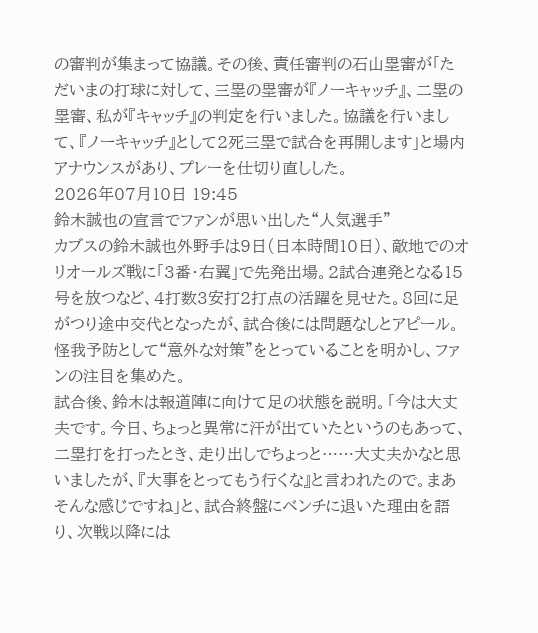の審判が集まって協議。その後、責任審判の石山塁審が「ただいまの打球に対して、三塁の塁審が『ノーキャッチ』、二塁の塁審、私が『キャッチ』の判定を行いました。協議を行いまして、『ノーキャッチ』として2死三塁で試合を再開します」と場内アナウンスがあり、プレーを仕切り直しした。
2026年07月10日 19:45
鈴木誠也の宣言でファンが思い出した“人気選手”
カブスの鈴木誠也外野手は9日(日本時間10日)、敵地でのオリオールズ戦に「3番・右翼」で先発出場。2試合連発となる15号を放つなど、4打数3安打2打点の活躍を見せた。8回に足がつり途中交代となったが、試合後には問題なしとアピール。怪我予防として“意外な対策”をとっていることを明かし、ファンの注目を集めた。
試合後、鈴木は報道陣に向けて足の状態を説明。「今は大丈夫です。今日、ちょっと異常に汗が出ていたというのもあって、二塁打を打ったとき、走り出しでちょっと……大丈夫かなと思いましたが、『大事をとってもう行くな』と言われたので。まあそんな感じですね」と、試合終盤にベンチに退いた理由を語り、次戦以降には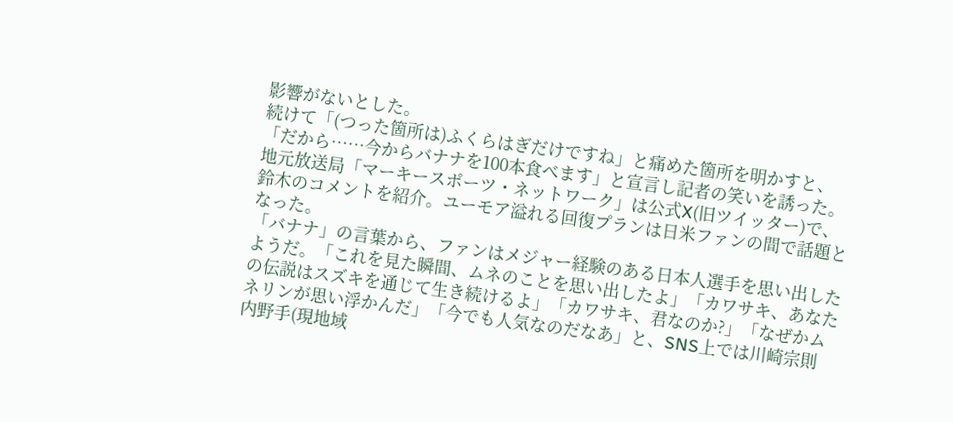影響がないとした。
続けて「(つった箇所は)ふくらはぎだけですね」と痛めた箇所を明かすと、「だから……今からバナナを100本食べます」と宣言し記者の笑いを誘った。地元放送局「マーキースポーツ・ネットワーク」は公式X(旧ツイッター)で、鈴木のコメントを紹介。ユーモア溢れる回復プランは日米ファンの間で話題となった。
「バナナ」の言葉から、ファンはメジャー経験のある日本人選手を思い出したようだ。「これを見た瞬間、ムネのことを思い出したよ」「カワサキ、あなたの伝説はスズキを通じて生き続けるよ」「カワサキ、君なのか?」「なぜかムネリンが思い浮かんだ」「今でも人気なのだなあ」と、SNS上では川崎宗則内野手(現地域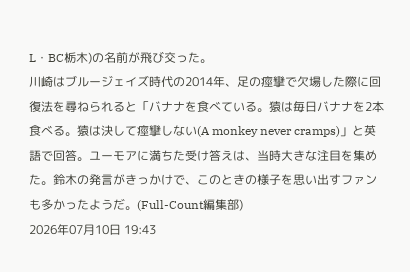L・BC栃木)の名前が飛び交った。
川崎はブルージェイズ時代の2014年、足の痙攣で欠場した際に回復法を尋ねられると「バナナを食べている。猿は毎日バナナを2本食べる。猿は決して痙攣しない(A monkey never cramps)」と英語で回答。ユーモアに満ちた受け答えは、当時大きな注目を集めた。鈴木の発言がきっかけで、このときの様子を思い出すファンも多かったようだ。(Full-Count編集部)
2026年07月10日 19:43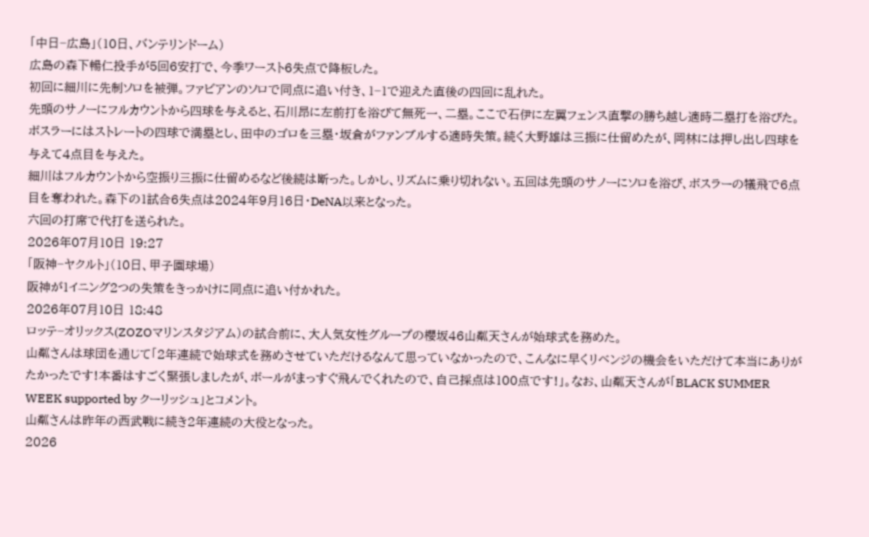「中日−広島」(10日、バンテリンドーム)
広島の森下暢仁投手が5回6安打で、今季ワースト6失点で降板した。
初回に細川に先制ソロを被弾。ファビアンのソロで同点に追い付き、1−1で迎えた直後の四回に乱れた。
先頭のサノーにフルカウントから四球を与えると、石川昂に左前打を浴びて無死一、二塁。ここで石伊に左翼フェンス直撃の勝ち越し適時二塁打を浴びた。
ボスラーにはストレートの四球で満塁とし、田中のゴロを三塁・坂倉がファンブルする適時失策。続く大野雄は三振に仕留めたが、岡林には押し出し四球を与えて4点目を与えた。
細川はフルカウントから空振り三振に仕留めるなど後続は断った。しかし、リズムに乗り切れない。五回は先頭のサノーにソロを浴び、ボスラーの犠飛で6点目を奪われた。森下の1試合6失点は2024年9月16日・DeNA以来となった。
六回の打席で代打を送られた。
2026年07月10日 19:27
「阪神−ヤクルト」(10日、甲子園球場)
阪神が1イニング2つの失策をきっかけに同点に追い付かれた。
2026年07月10日 18:48
ロッテ−オリックス(ZOZOマリンスタジアム)の試合前に、大人気女性グループの櫻坂46山粼天さんが始球式を務めた。
山粼さんは球団を通じて「2年連続で始球式を務めさせていただけるなんて思っていなかったので、こんなに早くリベンジの機会をいただけて本当にありがたかったです!本番はすごく緊張しましたが、ボールがまっすぐ飛んでくれたので、自己採点は100点です!」。なお、山粼天さんが「BLACK SUMMER WEEK supported by クーリッシュ」とコメント。
山粼さんは昨年の西武戦に続き2年連続の大役となった。
2026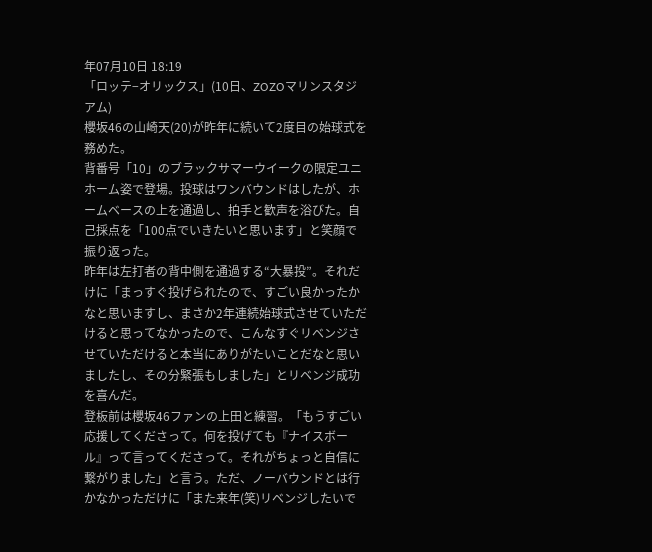年07月10日 18:19
「ロッテ−オリックス」(10日、ZOZOマリンスタジアム)
櫻坂46の山崎天(20)が昨年に続いて2度目の始球式を務めた。
背番号「10」のブラックサマーウイークの限定ユニホーム姿で登場。投球はワンバウンドはしたが、ホームベースの上を通過し、拍手と歓声を浴びた。自己採点を「100点でいきたいと思います」と笑顔で振り返った。
昨年は左打者の背中側を通過する“大暴投”。それだけに「まっすぐ投げられたので、すごい良かったかなと思いますし、まさか2年連続始球式させていただけると思ってなかったので、こんなすぐリベンジさせていただけると本当にありがたいことだなと思いましたし、その分緊張もしました」とリベンジ成功を喜んだ。
登板前は櫻坂46ファンの上田と練習。「もうすごい応援してくださって。何を投げても『ナイスボール』って言ってくださって。それがちょっと自信に繋がりました」と言う。ただ、ノーバウンドとは行かなかっただけに「また来年(笑)リベンジしたいで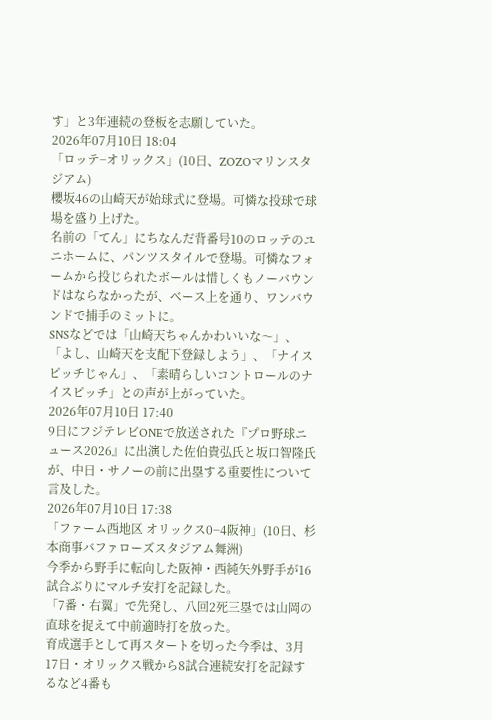す」と3年連続の登板を志願していた。
2026年07月10日 18:04
「ロッテ−オリックス」(10日、ZOZOマリンスタジアム)
櫻坂46の山崎天が始球式に登場。可憐な投球で球場を盛り上げた。
名前の「てん」にちなんだ背番号10のロッテのユニホームに、パンツスタイルで登場。可憐なフォームから投じられたボールは惜しくもノーバウンドはならなかったが、ベース上を通り、ワンバウンドで捕手のミットに。
SNSなどでは「山崎天ちゃんかわいいな〜」、「よし、山崎天を支配下登録しよう」、「ナイスピッチじゃん」、「素晴らしいコントロールのナイスピッチ」との声が上がっていた。
2026年07月10日 17:40
9日にフジテレビONEで放送された『プロ野球ニュース2026』に出演した佐伯貴弘氏と坂口智隆氏が、中日・サノーの前に出塁する重要性について言及した。
2026年07月10日 17:38
「ファーム西地区 オリックス0−4阪神」(10日、杉本商事バファローズスタジアム舞洲)
今季から野手に転向した阪神・西純矢外野手が16試合ぶりにマルチ安打を記録した。
「7番・右翼」で先発し、八回2死三塁では山岡の直球を捉えて中前適時打を放った。
育成選手として再スタートを切った今季は、3月17日・オリックス戦から8試合連続安打を記録するなど4番も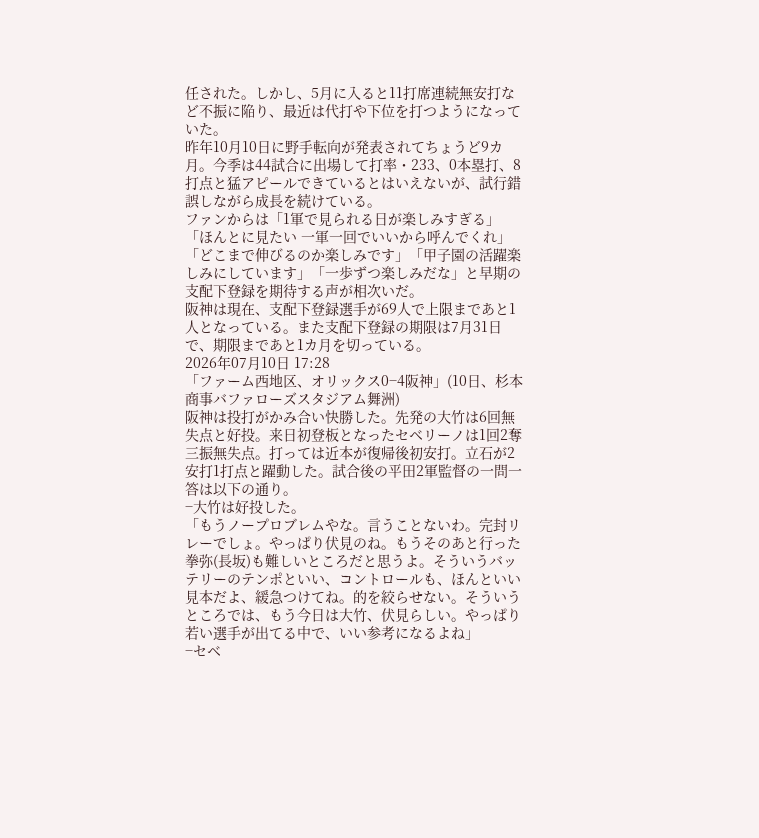任された。しかし、5月に入ると11打席連続無安打など不振に陥り、最近は代打や下位を打つようになっていた。
昨年10月10日に野手転向が発表されてちょうど9カ月。今季は44試合に出場して打率・233、0本塁打、8打点と猛アピールできているとはいえないが、試行錯誤しながら成長を続けている。
ファンからは「1軍で見られる日が楽しみすぎる」「ほんとに見たい 一軍一回でいいから呼んでくれ」「どこまで伸びるのか楽しみです」「甲子園の活躍楽しみにしています」「一歩ずつ楽しみだな」と早期の支配下登録を期待する声が相次いだ。
阪神は現在、支配下登録選手が69人で上限まであと1人となっている。また支配下登録の期限は7月31日で、期限まであと1カ月を切っている。
2026年07月10日 17:28
「ファーム西地区、オリックス0−4阪神」(10日、杉本商事バファローズスタジアム舞洲)
阪神は投打がかみ合い快勝した。先発の大竹は6回無失点と好投。来日初登板となったセベリーノは1回2奪三振無失点。打っては近本が復帰後初安打。立石が2安打1打点と躍動した。試合後の平田2軍監督の一問一答は以下の通り。
−大竹は好投した。
「もうノープロブレムやな。言うことないわ。完封リレーでしょ。やっぱり伏見のね。もうそのあと行った拳弥(長坂)も難しいところだと思うよ。そういうバッテリーのテンポといい、コントロールも、ほんといい見本だよ、緩急つけてね。的を絞らせない。そういうところでは、もう今日は大竹、伏見らしい。やっぱり若い選手が出てる中で、いい参考になるよね」
−セベ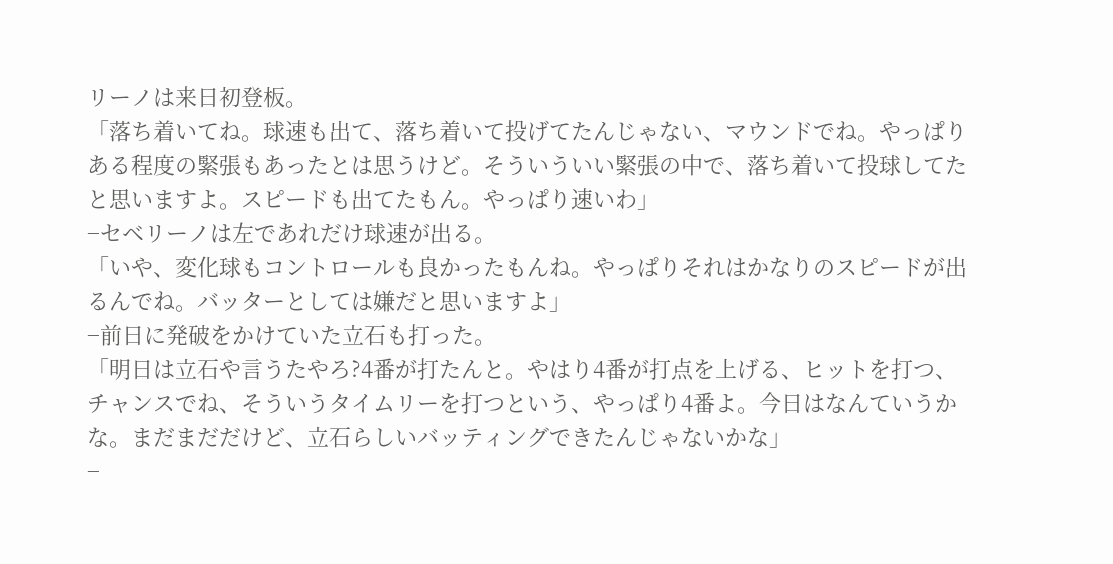リーノは来日初登板。
「落ち着いてね。球速も出て、落ち着いて投げてたんじゃない、マウンドでね。やっぱりある程度の緊張もあったとは思うけど。そういういい緊張の中で、落ち着いて投球してたと思いますよ。スピードも出てたもん。やっぱり速いわ」
−セベリーノは左であれだけ球速が出る。
「いや、変化球もコントロールも良かったもんね。やっぱりそれはかなりのスピードが出るんでね。バッターとしては嫌だと思いますよ」
−前日に発破をかけていた立石も打った。
「明日は立石や言うたやろ?4番が打たんと。やはり4番が打点を上げる、ヒットを打つ、チャンスでね、そういうタイムリーを打つという、やっぱり4番よ。今日はなんていうかな。まだまだだけど、立石らしいバッティングできたんじゃないかな」
−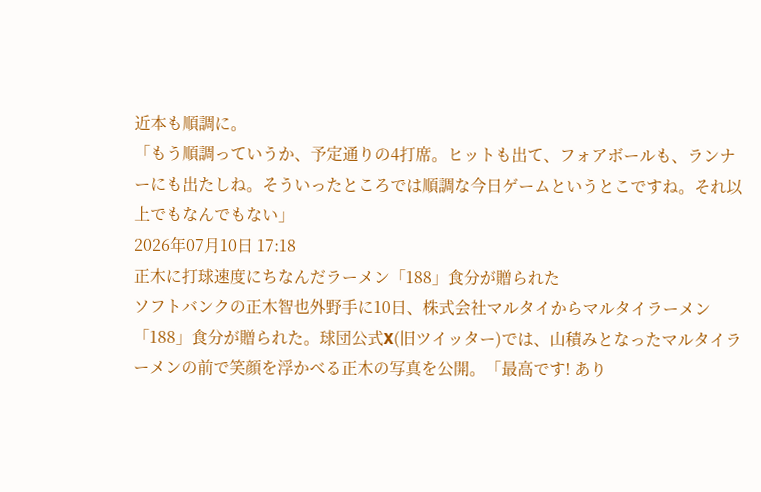近本も順調に。
「もう順調っていうか、予定通りの4打席。ヒットも出て、フォアボールも、ランナーにも出たしね。そういったところでは順調な今日ゲームというとこですね。それ以上でもなんでもない」
2026年07月10日 17:18
正木に打球速度にちなんだラーメン「188」食分が贈られた
ソフトバンクの正木智也外野手に10日、株式会社マルタイからマルタイラーメン「188」食分が贈られた。球団公式X(旧ツイッター)では、山積みとなったマルタイラーメンの前で笑顔を浮かべる正木の写真を公開。「最高です! あり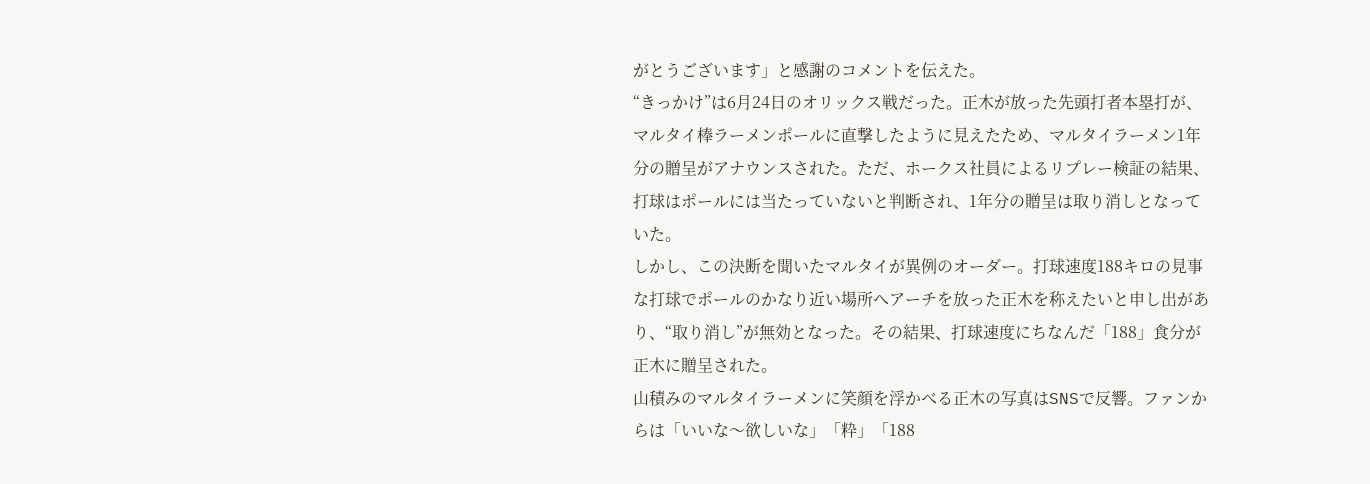がとうございます」と感謝のコメントを伝えた。
“きっかけ”は6月24日のオリックス戦だった。正木が放った先頭打者本塁打が、マルタイ棒ラーメンポールに直撃したように見えたため、マルタイラーメン1年分の贈呈がアナウンスされた。ただ、ホークス社員によるリプレー検証の結果、打球はポールには当たっていないと判断され、1年分の贈呈は取り消しとなっていた。
しかし、この決断を聞いたマルタイが異例のオーダー。打球速度188キロの見事な打球でポールのかなり近い場所へアーチを放った正木を称えたいと申し出があり、“取り消し”が無効となった。その結果、打球速度にちなんだ「188」食分が正木に贈呈された。
山積みのマルタイラーメンに笑顔を浮かべる正木の写真はSNSで反響。ファンからは「いいな〜欲しいな」「粋」「188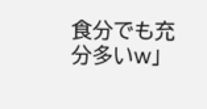食分でも充分多いw」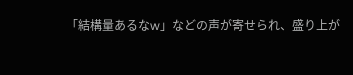「結構量あるなw」などの声が寄せられ、盛り上が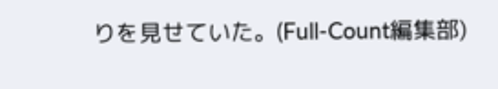りを見せていた。(Full-Count編集部)